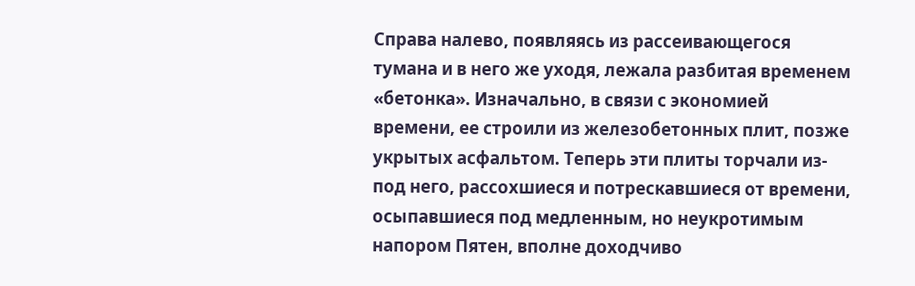Справа налево, появляясь из рассеивающегося тумана и в него же уходя, лежала разбитая временем «бетонка». Изначально, в связи с экономией времени, ее строили из железобетонных плит, позже укрытых асфальтом. Теперь эти плиты торчали из-под него, рассохшиеся и потрескавшиеся от времени, осыпавшиеся под медленным, но неукротимым напором Пятен, вполне доходчиво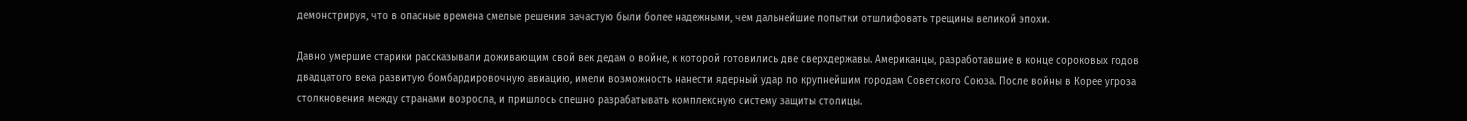демонстрируя, что в опасные времена смелые решения зачастую были более надежными, чем дальнейшие попытки отшлифовать трещины великой эпохи.

Давно умершие старики рассказывали доживающим свой век дедам о войне, к которой готовились две сверхдержавы. Американцы, разработавшие в конце сороковых годов двадцатого века развитую бомбардировочную авиацию, имели возможность нанести ядерный удар по крупнейшим городам Советского Союза. После войны в Корее угроза столкновения между странами возросла, и пришлось спешно разрабатывать комплексную систему защиты столицы.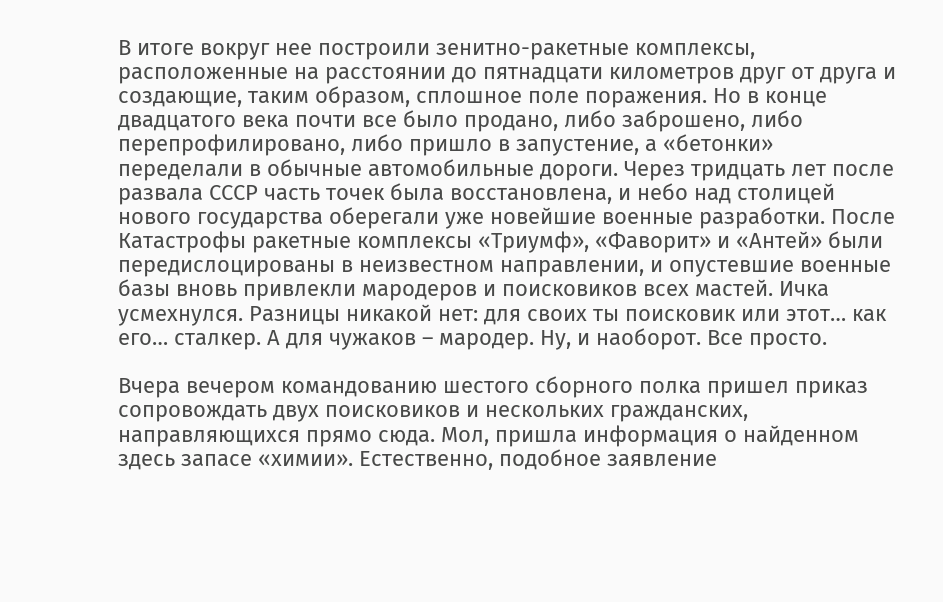В итоге вокруг нее построили зенитно-ракетные комплексы, расположенные на расстоянии до пятнадцати километров друг от друга и создающие, таким образом, сплошное поле поражения. Но в конце двадцатого века почти все было продано, либо заброшено, либо перепрофилировано, либо пришло в запустение, а «бетонки» переделали в обычные автомобильные дороги. Через тридцать лет после развала СССР часть точек была восстановлена, и небо над столицей нового государства оберегали уже новейшие военные разработки. После Катастрофы ракетные комплексы «Триумф», «Фаворит» и «Антей» были передислоцированы в неизвестном направлении, и опустевшие военные базы вновь привлекли мародеров и поисковиков всех мастей. Ичка усмехнулся. Разницы никакой нет: для своих ты поисковик или этот… как его… сталкер. А для чужаков – мародер. Ну, и наоборот. Все просто.

Вчера вечером командованию шестого сборного полка пришел приказ сопровождать двух поисковиков и нескольких гражданских, направляющихся прямо сюда. Мол, пришла информация о найденном здесь запасе «химии». Естественно, подобное заявление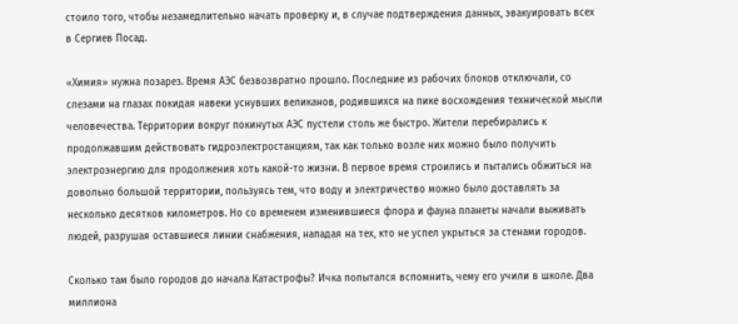стоило того, чтобы незамедлительно начать проверку и, в случае подтверждения данных, эвакуировать всех в Сергиев Посад.

«Химия» нужна позарез. Время АЭС безвозвратно прошло. Последние из рабочих блоков отключали, со слезами на глазах покидая навеки уснувших великанов, родившихся на пике восхождения технической мысли человечества. Территории вокруг покинутых АЭС пустели столь же быстро. Жители перебирались к продолжавшим действовать гидроэлектростанциям, так как только возле них можно было получить электроэнергию для продолжения хоть какой-то жизни. В первое время строились и пытались обжиться на довольно большой территории, пользуясь тем, что воду и электричество можно было доставлять за несколько десятков километров. Но со временем изменившиеся флора и фауна планеты начали выживать людей, разрушая оставшиеся линии снабжения, нападая на тех, кто не успел укрыться за стенами городов.

Сколько там было городов до начала Катастрофы? Ичка попытался вспомнить, чему его учили в школе. Два миллиона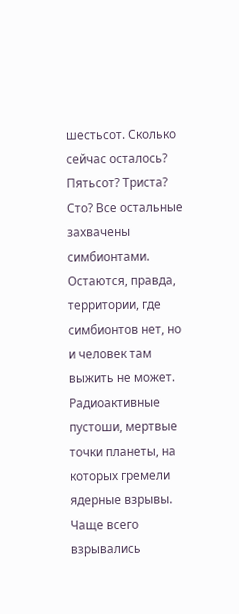шестьсот. Сколько сейчас осталось? Пятьсот? Триста? Сто? Все остальные захвачены симбионтами. Остаются, правда, территории, где симбионтов нет, но и человек там выжить не может. Радиоактивные пустоши, мертвые точки планеты, на которых гремели ядерные взрывы. Чаще всего взрывались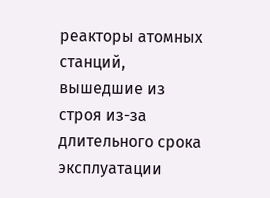реакторы атомных станций, вышедшие из строя из-за длительного срока эксплуатации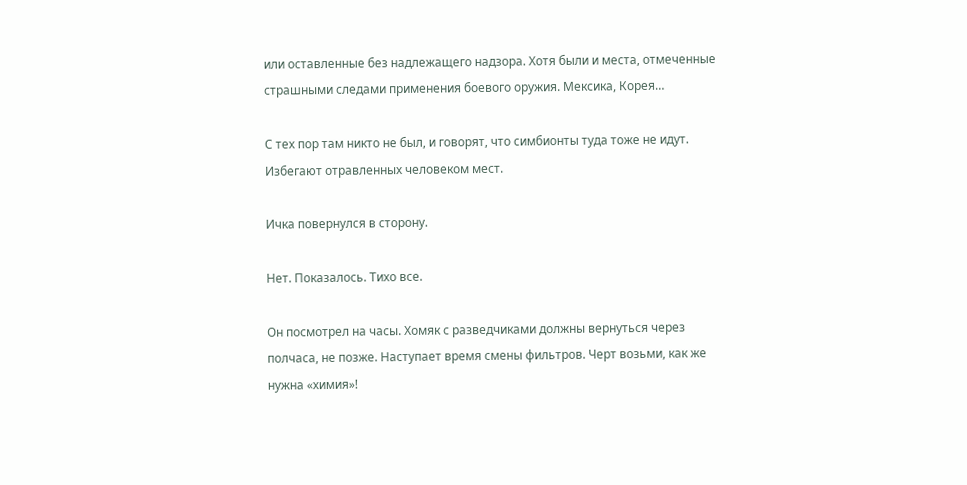или оставленные без надлежащего надзора. Хотя были и места, отмеченные страшными следами применения боевого оружия. Мексика, Корея…

С тех пор там никто не был, и говорят, что симбионты туда тоже не идут. Избегают отравленных человеком мест.

Ичка повернулся в сторону.

Нет. Показалось. Тихо все.

Он посмотрел на часы. Хомяк с разведчиками должны вернуться через полчаса, не позже. Наступает время смены фильтров. Черт возьми, как же нужна «химия»!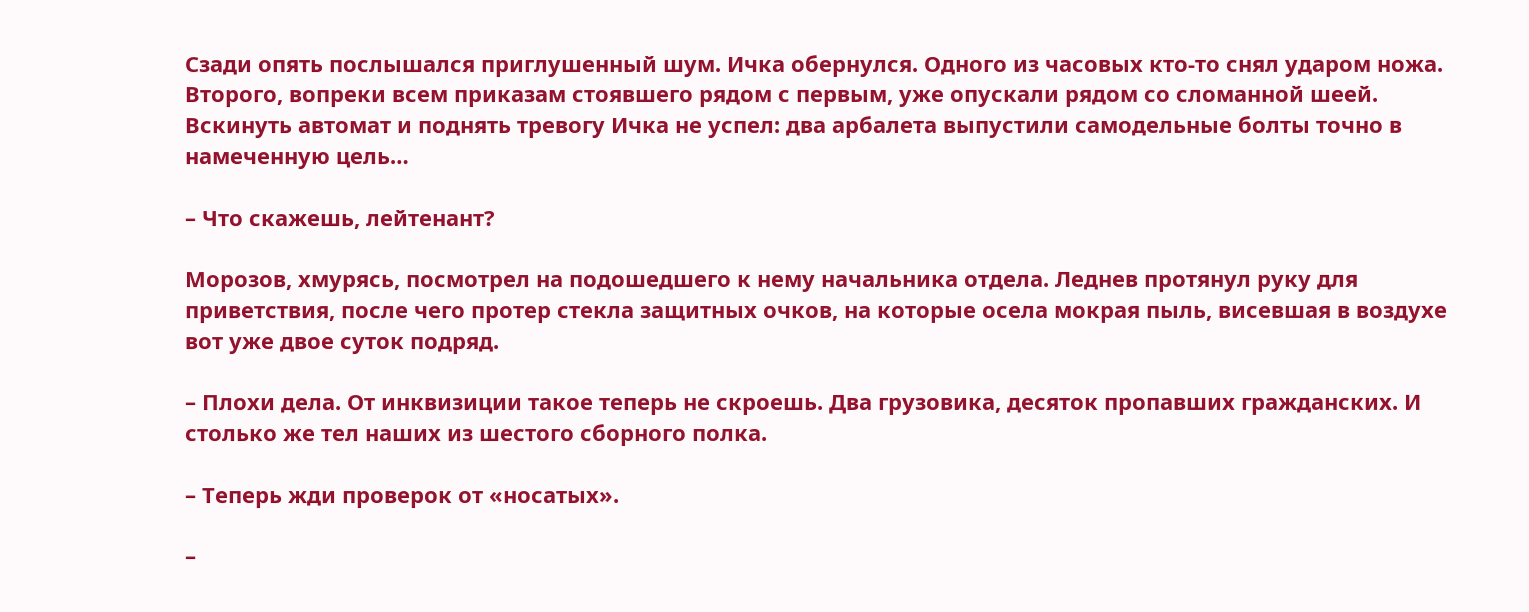Сзади опять послышался приглушенный шум. Ичка обернулся. Одного из часовых кто-то снял ударом ножа. Второго, вопреки всем приказам стоявшего рядом с первым, уже опускали рядом со сломанной шеей. Вскинуть автомат и поднять тревогу Ичка не успел: два арбалета выпустили самодельные болты точно в намеченную цель…

– Что скажешь, лейтенант?

Морозов, хмурясь, посмотрел на подошедшего к нему начальника отдела. Леднев протянул руку для приветствия, после чего протер стекла защитных очков, на которые осела мокрая пыль, висевшая в воздухе вот уже двое суток подряд.

– Плохи дела. От инквизиции такое теперь не скроешь. Два грузовика, десяток пропавших гражданских. И столько же тел наших из шестого сборного полка.

– Теперь жди проверок от «носатых».

–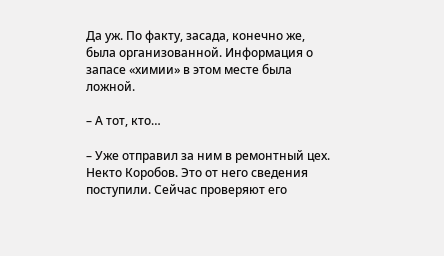Да уж. По факту, засада, конечно же, была организованной. Информация о запасе «химии» в этом месте была ложной.

– А тот, кто…

– Уже отправил за ним в ремонтный цех. Некто Коробов. Это от него сведения поступили. Сейчас проверяют его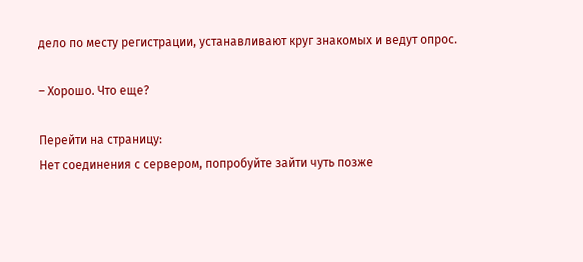дело по месту регистрации, устанавливают круг знакомых и ведут опрос.

– Хорошо. Что еще?

Перейти на страницу:
Нет соединения с сервером, попробуйте зайти чуть позже